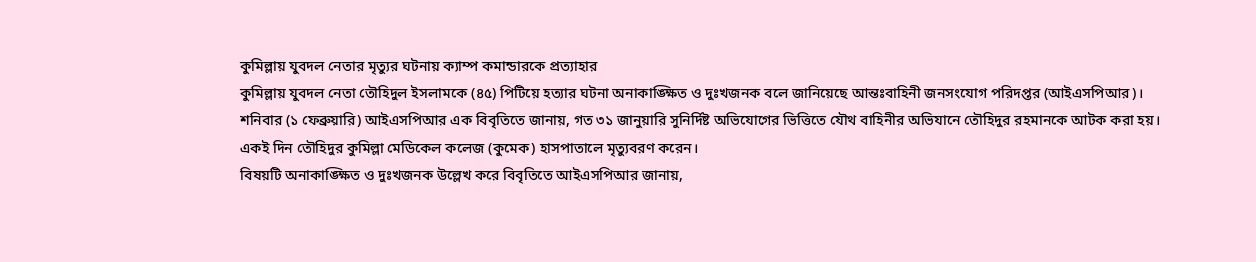কুমিল্লায় যুবদল নেতার মৃত্যুর ঘটনায় ক্যাম্প কমান্ডারকে প্রত্যাহার
কুমিল্লায় যুবদল নেতা তৌহিদুল ইসলামকে (৪৫) পিটিয়ে হত্যার ঘটনা অনাকাঙ্ক্ষিত ও দুঃখজনক বলে জানিয়েছে আন্তঃবাহিনী জনসংযোগ পরিদপ্তর (আইএসপিআর)।
শনিবার (১ ফেব্রুয়ারি) আইএসপিআর এক বিবৃতিতে জানায়, গত ৩১ জানুয়ারি সুনির্দিষ্ট অভিযোগের ভিত্তিতে যৌথ বাহিনীর অভিযানে তৌহিদুর রহমানকে আটক করা হয়। একই দিন তৌহিদুর কুমিল্লা মেডিকেল কলেজ (কুমেক) হাসপাতালে মৃত্যুবরণ করেন।
বিষয়টি অনাকাঙ্ক্ষিত ও দুঃখজনক উল্লেখ করে বিবৃতিতে আইএসপিআর জানায়,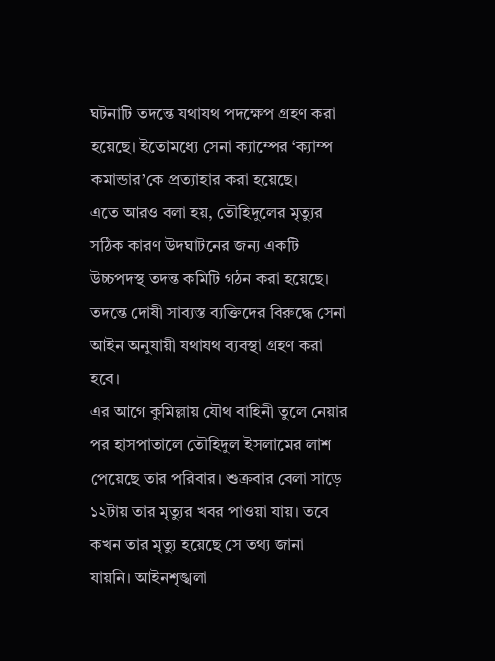ঘটনাটি তদন্তে যথাযথ পদক্ষেপ গ্রহণ করা হয়েছে। ইতোমধ্যে সেনা ক্যাম্পের ‘ক্যাম্প কমান্ডার’কে প্রত্যাহার করা হয়েছে।
এতে আরও বলা হয়, তৌহিদুলের মৃত্যুর সঠিক কারণ উদঘাটনের জন্য একটি উচ্চপদস্থ তদন্ত কমিটি গঠন করা হয়েছে। তদন্তে দোষী সাব্যস্ত ব্যক্তিদের বিরুদ্ধে সেনা আইন অনুযায়ী যথাযথ ব্যবস্থা গ্রহণ করা হবে।
এর আগে কুমিল্লায় যৌথ বাহিনী তুলে নেয়ার পর হাসপাতালে তৌহিদুল ইসলামের লাশ পেয়েছে তার পরিবার। শুক্রবার বেলা সাড়ে ১২টায় তার মৃত্যুর খবর পাওয়া যায়। তবে কখন তার মৃত্যু হয়েছে সে তথ্য জানা যায়নি। আইনশৃঙ্খলা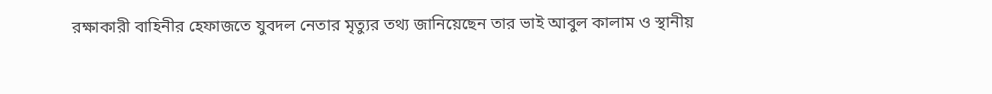রক্ষাকারী বাহিনীর হেফাজতে যুবদল নেতার মৃত্যুর তথ্য জানিয়েছেন তার ভাই আবুল কালাম ও স্থানীয়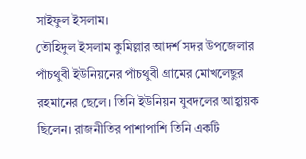সাইফুল ইসলাম।
তৌহিদুল ইসলাম কুমিল্লার আদর্শ সদর উপজেলার পাঁচথুবী ইউনিয়নের পাঁচথুবী গ্রামের মোখলেছুর রহমানের ছেলে। তিনি ইউনিয়ন যুবদলের আহ্বায়ক ছিলেন। রাজনীতির পাশাপাশি তিনি একটি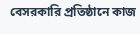বেসরকারি প্রতিষ্ঠানে কাজ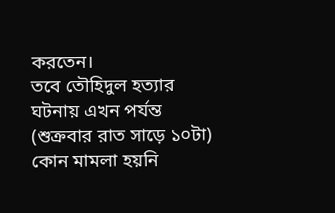করতেন।
তবে তৌহিদুল হত্যার ঘটনায় এখন পর্যন্ত (শুক্রবার রাত সাড়ে ১০টা) কোন মামলা হয়নি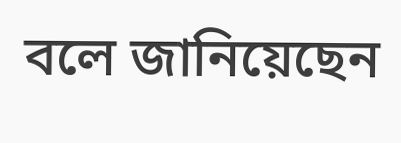বলে জানিয়েছেন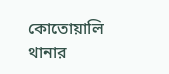কোতোয়ালি থানার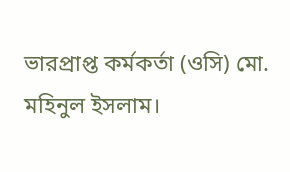ভারপ্রাপ্ত কর্মকর্তা (ওসি) মো. মহিনুল ইসলাম।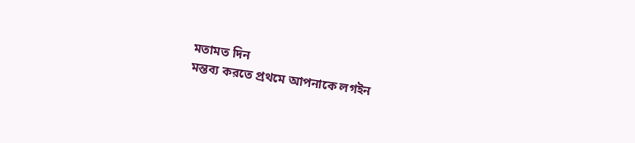মতামত দিন
মন্তব্য করতে প্রথমে আপনাকে লগইন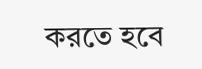করতে হবে